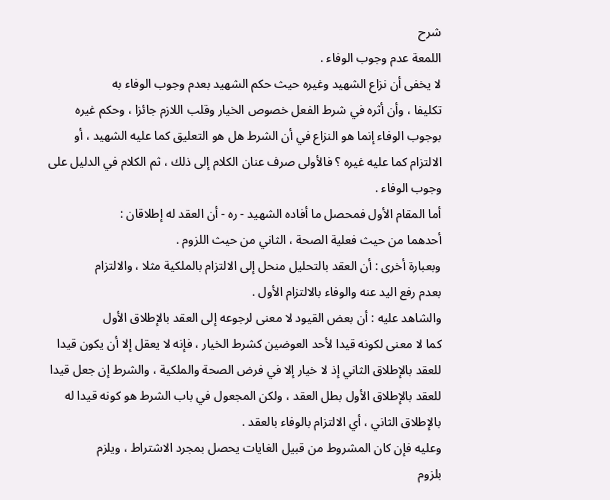شرح
اللمعة عدم وجوب الوفاء .
لا يخفى أن نزاع الشهيد وغيره حيث حكم الشهيد بعدم وجوب الوفاء به
تكليفا ، وأن أثره في شرط الفعل خصوص الخيار وقلب اللازم جائزا ، وحكم غيره
بوجوب الوفاء إنما هو النزاع في أن الشرط هل هو التعليق كما عليه الشهيد ، أو
الالتزام كما عليه غيره ؟ فالأولى صرف عنان الكلام إلى ذلك ، ثم الكلام في الدليل على
وجوب الوفاء .
أما المقام الأول فمحصل ما أفاده الشهيد - ره - أن العقد له إطلاقان :
أحدهما من حيث فعلية الصحة ، الثاني من حيث اللزوم .
وبعبارة أخرى : أن العقد بالتحليل منحل إلى الالتزام بالملكية مثلا ، والالتزام
بعدم رفع اليد عنه والوفاء بالالتزام الأول .
والشاهد عليه : أن بعض القيود لا معنى لرجوعه إلى العقد بالإطلاق الأول
كما لا معنى لكونه قيدا لأحد العوضين كشرط الخيار ، فإنه لا يعقل إلا أن يكون قيدا
للعقد بالإطلاق الثاني إذ لا خيار إلا في فرض الصحة والملكية ، والشرط إن جعل قيدا
للعقد بالإطلاق الأول بطل العقد ، ولكن المجعول في باب الشرط هو كونه قيدا له
بالإطلاق الثاني ، أي الالتزام بالوفاء بالعقد .
وعليه فإن كان المشروط من قبيل الغايات يحصل بمجرد الاشتراط ، ويلزم
بلزوم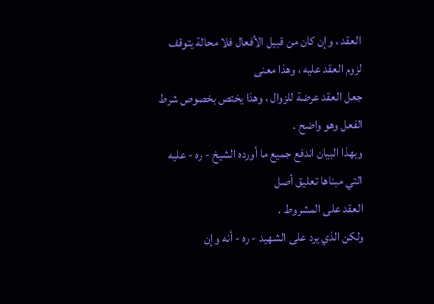العقد ، وإن كان من قبيل الأفعال فلا محالة يتوقف لزوم العقد عليه ، وهذا معنى
جعل العقد عرضة للزوال ، وهذا يختص بخصوص شرط الفعل وهو واضح .
وبهذا البيان اندفع جميع ما أورده الشيخ - ره - عليه التي مبناها تعليق أصل
العقد على المشروط .
ولكن الذي يرد على الشهيد - ره - أنه وإن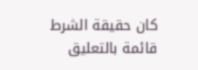كان حقيقة الشرط قائمة بالتعليق